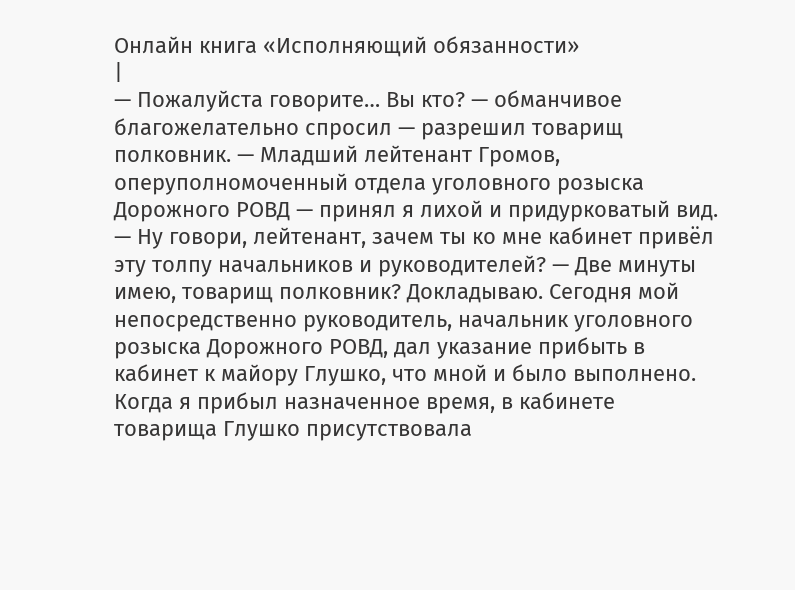Онлайн книга «Исполняющий обязанности»
|
— Пожалуйста говорите… Вы кто? — обманчивое благожелательно спросил — разрешил товарищ полковник. — Младший лейтенант Громов, оперуполномоченный отдела уголовного розыска Дорожного РОВД — принял я лихой и придурковатый вид. — Ну говори, лейтенант, зачем ты ко мне кабинет привёл эту толпу начальников и руководителей? — Две минуты имею, товарищ полковник? Докладываю. Сегодня мой непосредственно руководитель, начальник уголовного розыска Дорожного РОВД, дал указание прибыть в кабинет к майору Глушко, что мной и было выполнено. Когда я прибыл назначенное время, в кабинете товарища Глушко присутствовала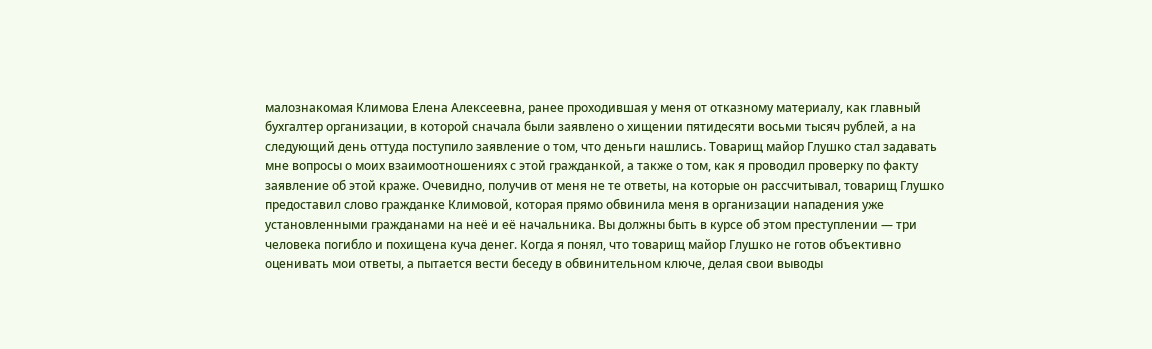малознакомая Климова Елена Алексеевна, ранее проходившая у меня от отказному материалу, как главный бухгалтер организации, в которой сначала были заявлено о хищении пятидесяти восьми тысяч рублей, а на следующий день оттуда поступило заявление о том, что деньги нашлись. Товарищ майор Глушко стал задавать мне вопросы о моих взаимоотношениях с этой гражданкой, а также о том, как я проводил проверку по факту заявление об этой краже. Очевидно, получив от меня не те ответы, на которые он рассчитывал, товарищ Глушко предоставил слово гражданке Климовой, которая прямо обвинила меня в организации нападения уже установленными гражданами на неё и её начальника. Вы должны быть в курсе об этом преступлении — три человека погибло и похищена куча денег. Когда я понял, что товарищ майор Глушко не готов объективно оценивать мои ответы, а пытается вести беседу в обвинительном ключе, делая свои выводы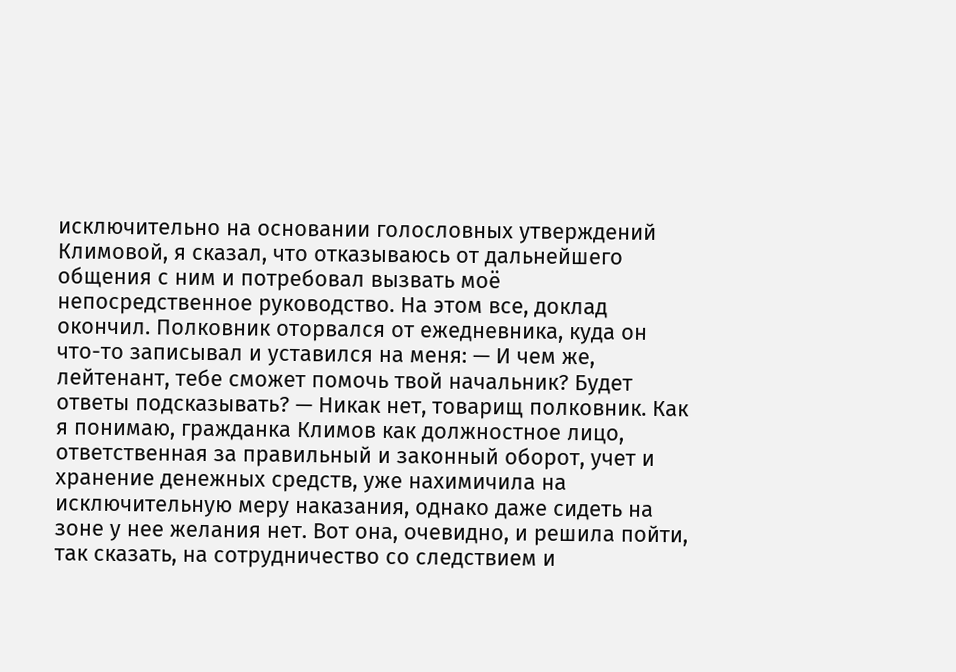исключительно на основании голословных утверждений Климовой, я сказал, что отказываюсь от дальнейшего общения с ним и потребовал вызвать моё непосредственное руководство. На этом все, доклад окончил. Полковник оторвался от ежедневника, куда он что-то записывал и уставился на меня: — И чем же, лейтенант, тебе сможет помочь твой начальник? Будет ответы подсказывать? — Никак нет, товарищ полковник. Как я понимаю, гражданка Климов как должностное лицо, ответственная за правильный и законный оборот, учет и хранение денежных средств, уже нахимичила на исключительную меру наказания, однако даже сидеть на зоне у нее желания нет. Вот она, очевидно, и решила пойти, так сказать, на сотрудничество со следствием и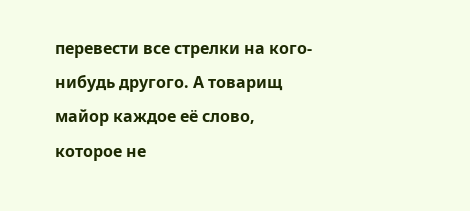перевести все стрелки на кого-нибудь другого. А товарищ майор каждое её слово, которое не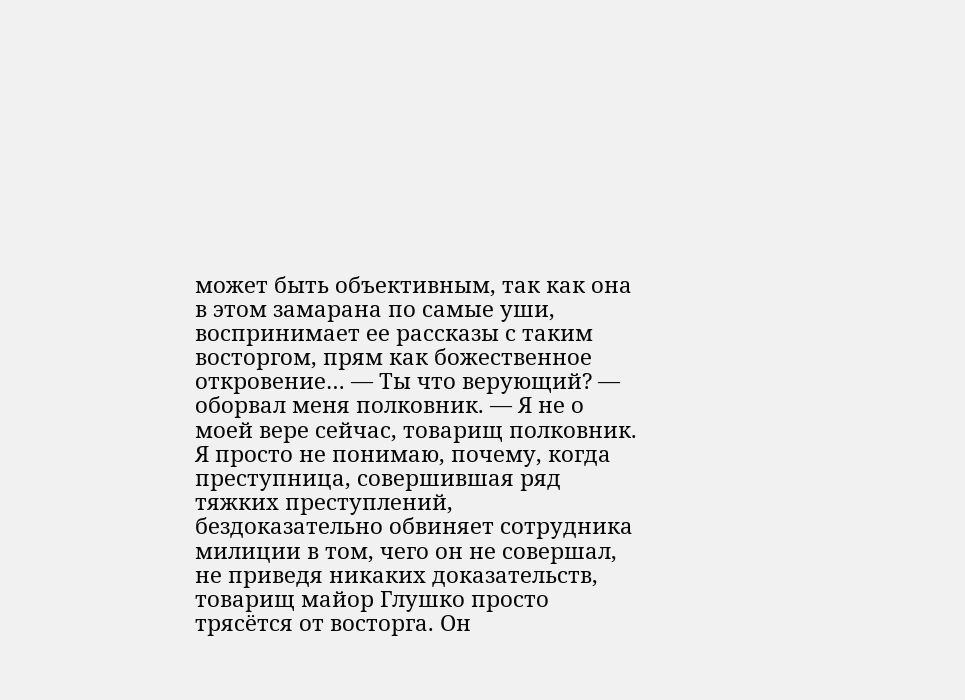может быть объективным, так как она в этом замарана по самые уши, воспринимает ее рассказы с таким восторгом, прям как божественное откровение… — Ты что верующий? — оборвал меня полковник. — Я не о моей вере сейчас, товарищ полковник. Я просто не понимаю, почему, когда преступница, совершившая ряд тяжких преступлений, бездоказательно обвиняет сотрудника милиции в том, чего он не совершал, не приведя никаких доказательств, товарищ майор Глушко просто трясётся от восторга. Он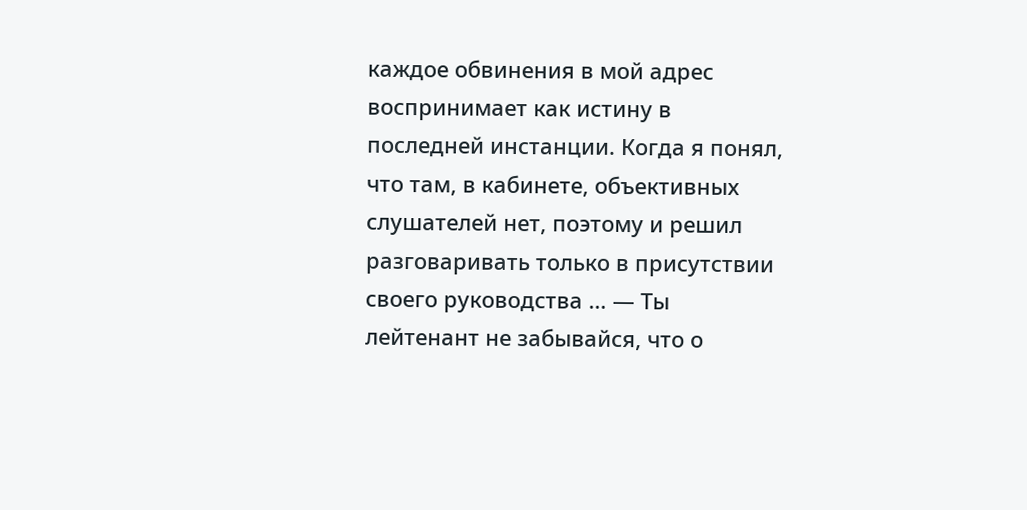каждое обвинения в мой адрес воспринимает как истину в последней инстанции. Когда я понял, что там, в кабинете, объективных слушателей нет, поэтому и решил разговаривать только в присутствии своего руководства … — Ты лейтенант не забывайся, что о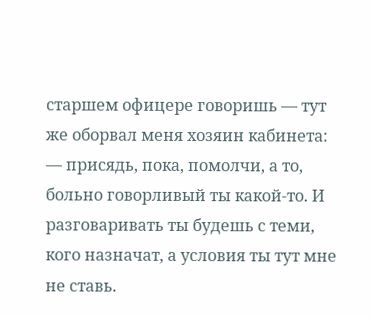старшем офицере говоришь — тут же оборвал меня хозяин кабинета: — присядь, пока, помолчи, а то, больно говорливый ты какой-то. И разговаривать ты будешь с теми, кого назначат, а условия ты тут мне не ставь.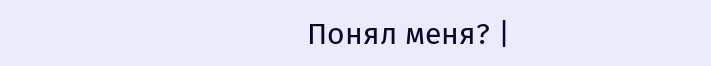Понял меня? |